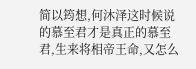简以筠想,何沐泽这时候说的慕至君才是真正的慕至君,生来将相帝王命,又怎么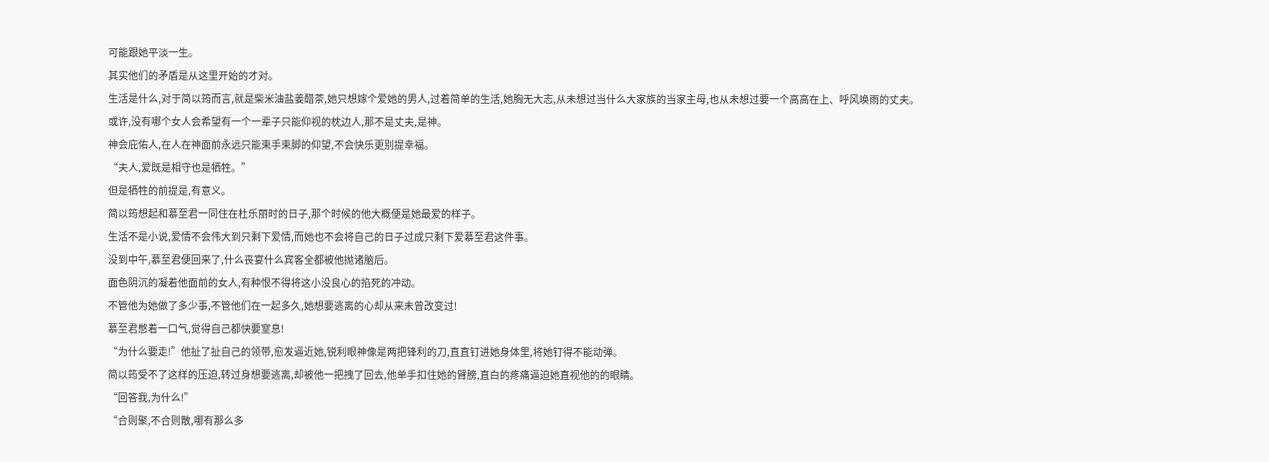可能跟她平淡一生。
其实他们的矛盾是从这里开始的才对。
生活是什么,对于简以筠而言,就是柴米油盐姜醋茶,她只想嫁个爱她的男人,过着简单的生活,她胸无大志,从未想过当什么大家族的当家主母,也从未想过要一个高高在上、呼风唤雨的丈夫。
或许,没有哪个女人会希望有一个一辈子只能仰视的枕边人,那不是丈夫,是神。
神会庇佑人,在人在神面前永远只能束手束脚的仰望,不会快乐更别提幸福。
“夫人,爱既是相守也是牺牲。”
但是牺牲的前提是,有意义。
简以筠想起和慕至君一同住在杜乐丽时的日子,那个时候的他大概便是她最爱的样子。
生活不是小说,爱情不会伟大到只剩下爱情,而她也不会将自己的日子过成只剩下爱慕至君这件事。
没到中午,慕至君便回来了,什么丧宴什么宾客全都被他抛诸脑后。
面色阴沉的凝着他面前的女人,有种恨不得将这小没良心的掐死的冲动。
不管他为她做了多少事,不管他们在一起多久,她想要逃离的心却从来未曾改变过!
慕至君憋着一口气,觉得自己都快要窒息!
“为什么要走!”他扯了扯自己的领带,愈发逼近她,锐利眼神像是两把锋利的刀,直直钉进她身体里,将她钉得不能动弹。
简以筠受不了这样的压迫,转过身想要逃离,却被他一把拽了回去,他单手扣住她的臂膀,直白的疼痛逼迫她直视他的的眼睛。
“回答我,为什么!”
“合则聚,不合则散,哪有那么多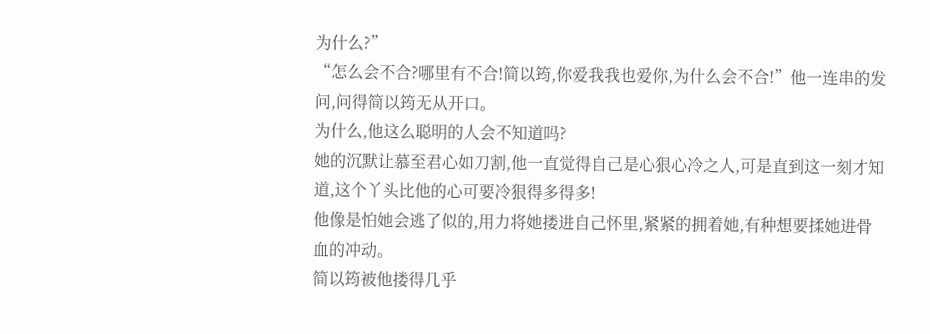为什么?”
“怎么会不合?哪里有不合!简以筠,你爱我我也爱你,为什么会不合!”他一连串的发问,问得简以筠无从开口。
为什么,他这么聪明的人会不知道吗?
她的沉默让慕至君心如刀割,他一直觉得自己是心狠心冷之人,可是直到这一刻才知道,这个丫头比他的心可要冷狠得多得多!
他像是怕她会逃了似的,用力将她搂进自己怀里,紧紧的拥着她,有种想要揉她进骨血的冲动。
简以筠被他搂得几乎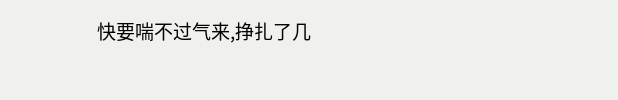快要喘不过气来,挣扎了几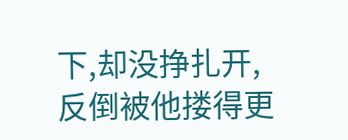下,却没挣扎开,反倒被他搂得更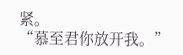紧。
“慕至君你放开我。”